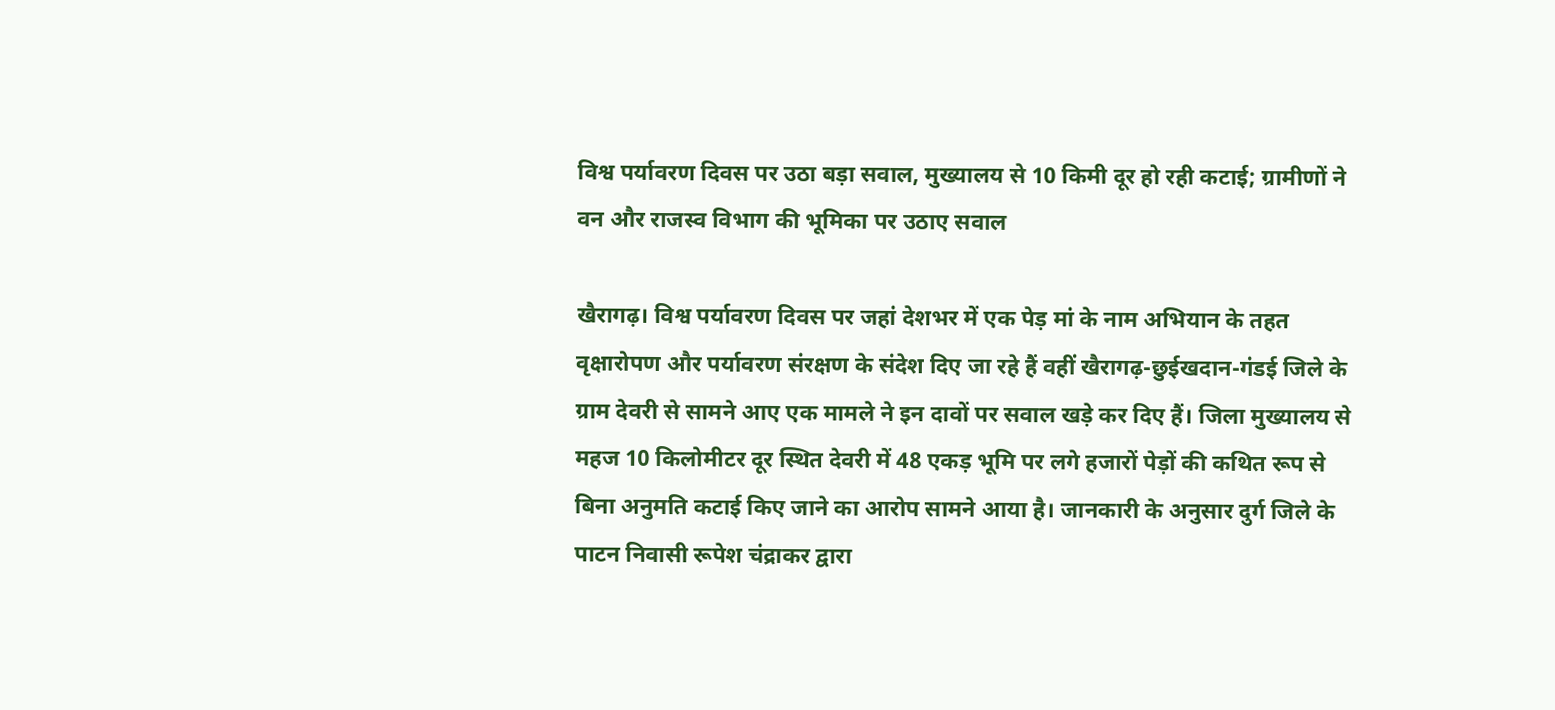विश्व पर्यावरण दिवस पर उठा बड़ा सवाल, मुख्यालय से 10 किमी दूर हो रही कटाई; ग्रामीणों ने वन और राजस्व विभाग की भूमिका पर उठाए सवाल

खैरागढ़। विश्व पर्यावरण दिवस पर जहां देशभर में एक पेड़ मां के नाम अभियान के तहत वृक्षारोपण और पर्यावरण संरक्षण के संदेश दिए जा रहे हैं वहीं खैरागढ़-छुईखदान-गंडई जिले के ग्राम देवरी से सामने आए एक मामले ने इन दावों पर सवाल खड़े कर दिए हैं। जिला मुख्यालय से महज 10 किलोमीटर दूर स्थित देवरी में 48 एकड़ भूमि पर लगे हजारों पेड़ों की कथित रूप से बिना अनुमति कटाई किए जाने का आरोप सामने आया है। जानकारी के अनुसार दुर्ग जिले के पाटन निवासी रूपेश चंद्राकर द्वारा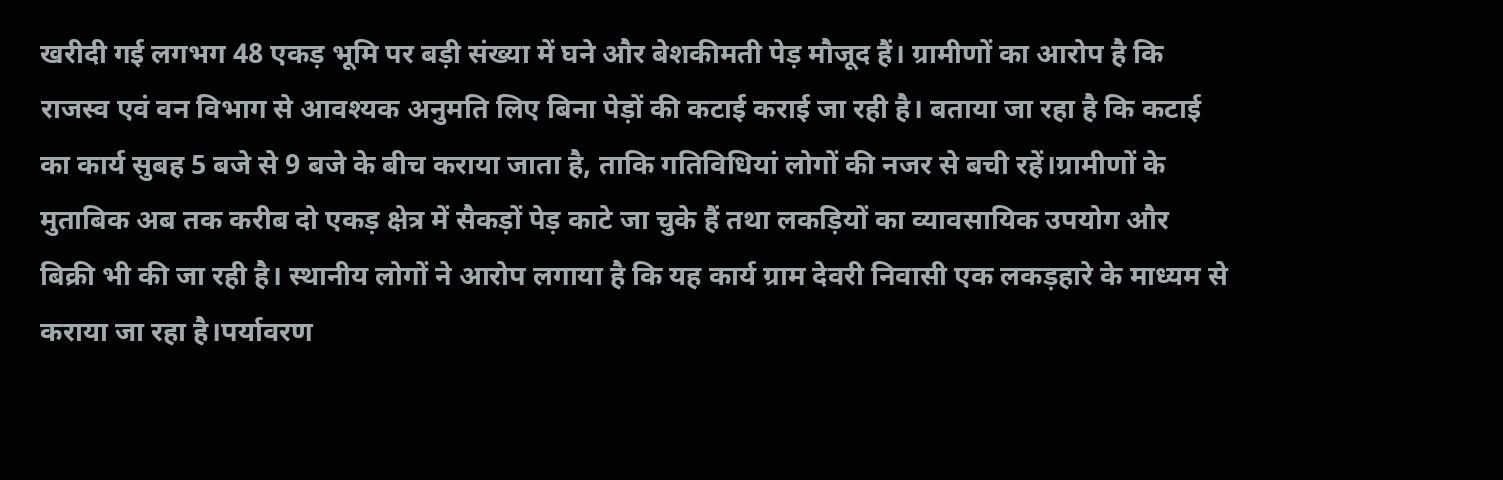खरीदी गई लगभग 48 एकड़ भूमि पर बड़ी संख्या में घने और बेशकीमती पेड़ मौजूद हैं। ग्रामीणों का आरोप है कि राजस्व एवं वन विभाग से आवश्यक अनुमति लिए बिना पेड़ों की कटाई कराई जा रही है। बताया जा रहा है कि कटाई का कार्य सुबह 5 बजे से 9 बजे के बीच कराया जाता है, ताकि गतिविधियां लोगों की नजर से बची रहें।ग्रामीणों के मुताबिक अब तक करीब दो एकड़ क्षेत्र में सैकड़ों पेड़ काटे जा चुके हैं तथा लकड़ियों का व्यावसायिक उपयोग और बिक्री भी की जा रही है। स्थानीय लोगों ने आरोप लगाया है कि यह कार्य ग्राम देवरी निवासी एक लकड़हारे के माध्यम से कराया जा रहा है।पर्यावरण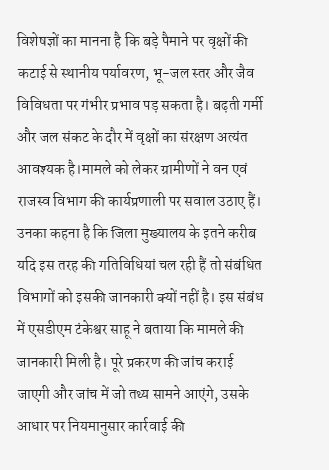विशेषज्ञों का मानना है कि बड़े पैमाने पर वृक्षों की कटाई से स्थानीय पर्यावरण, भू-जल स्तर और जैव विविधता पर गंभीर प्रभाव पड़ सकता है। बढ़ती गर्मी और जल संकट के दौर में वृक्षों का संरक्षण अत्यंत आवश्यक है।मामले को लेकर ग्रामीणों ने वन एवं राजस्व विभाग की कार्यप्रणाली पर सवाल उठाए हैं। उनका कहना है कि जिला मुख्यालय के इतने करीब यदि इस तरह की गतिविधियां चल रही हैं तो संबंधित विभागों को इसकी जानकारी क्यों नहीं है। इस संबंध में एसडीएम टंकेश्वर साहू ने बताया कि मामले की जानकारी मिली है। पूरे प्रकरण की जांच कराई जाएगी और जांच में जो तथ्य सामने आएंगे, उसके आधार पर नियमानुसार कार्रवाई की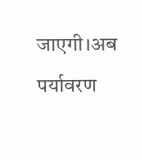जाएगी।अब पर्यावरण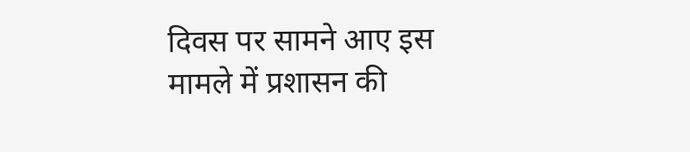दिवस पर सामने आए इस मामले में प्रशासन की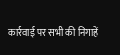कार्रवाई पर सभी की निगाहें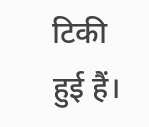टिकी हुई हैं।